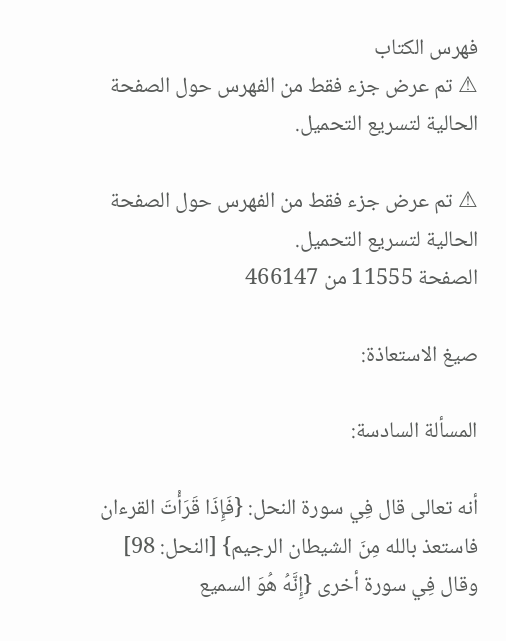فهرس الكتاب
⚠ تم عرض جزء فقط من الفهرس حول الصفحة الحالية لتسريع التحميل.

⚠ تم عرض جزء فقط من الفهرس حول الصفحة الحالية لتسريع التحميل.
الصفحة 11555 من 466147

صيغ الاستعاذة:

المسألة السادسة:

أنه تعالى قال فِي سورة النحل: {فَإِذَا قَرَأْتَ القرءان فاستعذ بالله مِنَ الشيطان الرجيم} [النحل: 98] وقال فِي سورة أخرى {إِنَّهُ هُوَ السميع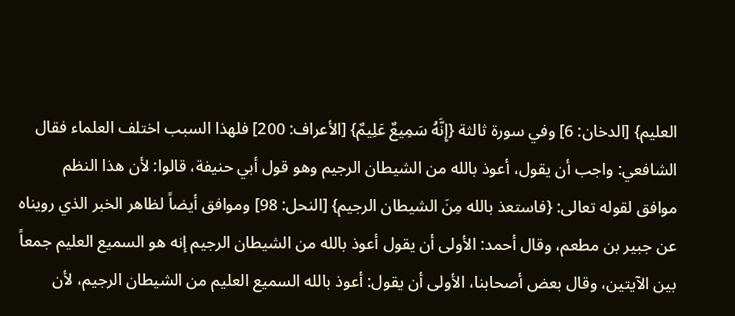العليم} [الدخان: 6] وفي سورة ثالثة {إِنَّهُ سَمِيعٌ عَلِيمٌ} [الأعراف: 200] فلهذا السبب اختلف العلماء فقال الشافعي: واجب أن يقول، أعوذ بالله من الشيطان الرجيم وهو قول أبي حنيفة، قالوا: لأن هذا النظم موافق لقوله تعالى: {فاستعذ بالله مِنَ الشيطان الرجيم} [النحل: 98] وموافق أيضاً لظاهر الخبر الذي رويناه عن جبير بن مطعم، وقال أحمد: الأولى أن يقول أعوذ بالله من الشيطان الرجيم إنه هو السميع العليم جمعاً بين الآيتين، وقال بعض أصحابنا، الأولى أن يقول: أعوذ بالله السميع العليم من الشيطان الرجيم، لأن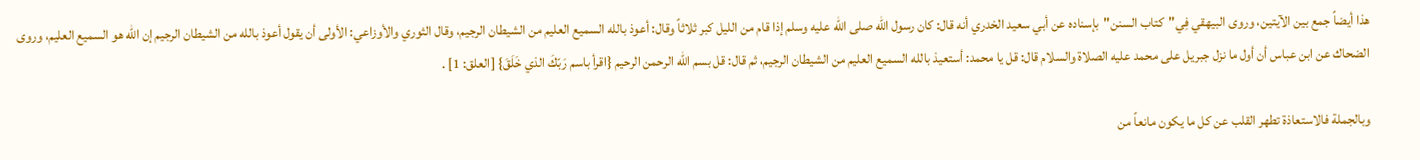هذا أيضاً جمع بين الآيتين، وروى البيهقي فِي"كتاب السنن"بإسناده عن أبي سعيد الخدري أنه قال: كان رسول الله صلى الله عليه وسلم إذا قام من الليل كبر ثلاثاً وقال: أعوذ بالله السميع العليم من الشيطان الرجيم، وقال الثوري والأوزاعي: الأولى أن يقول أعوذ بالله من الشيطان الرجيم إن الله هو السميع العليم، وروى الضحاك عن ابن عباس أن أول ما نزل جبريل على محمد عليه الصلاة والسلام قال: قل يا محمد: أستعيذ بالله السميع العليم من الشيطان الرجيم، ثم قال: قل بسم الله الرحمن الرحيم {اقرأ باسم رَبّكَ الذي خَلَقَ} [العلق: 1] .

وبالجملة فالاستعاذة تطهر القلب عن كل ما يكون مانعاً من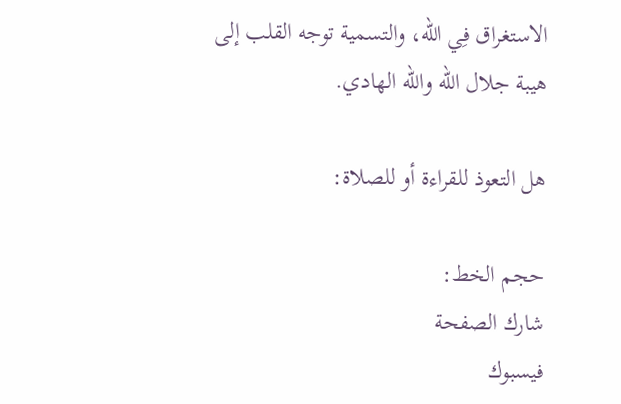الاستغراق فِي الله، والتسمية توجه القلب إلى هيبة جلال الله والله الهادي.

هل التعوذ للقراءة أو للصلاة:

حجم الخط:
شارك الصفحة
فيسبوك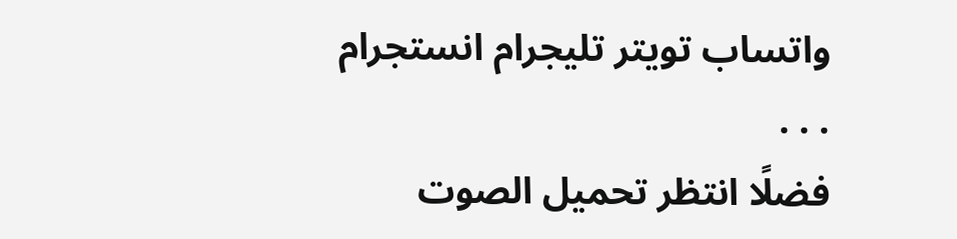واتساب تويتر تليجرام انستجرام
. . .
فضلًا انتظر تحميل الصوت